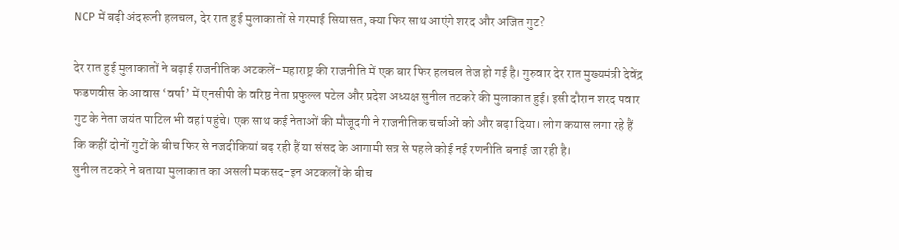NCP में बढ़ी अंदरूनी हलचल, देर रात हुई मुलाकातों से गरमाई सियासत, क्या फिर साथ आएंगे शरद और अजित गुट?

देर रात हुई मुलाकातों ने बढ़ाई राजनीतिक अटकलें-महाराष्ट्र की राजनीति में एक बार फिर हलचल तेज हो गई है। गुरुवार देर रात मुख्यमंत्री देवेंद्र फडणवीस के आवास ‘वर्षा’ में एनसीपी के वरिष्ठ नेता प्रफुल्ल पटेल और प्रदेश अध्यक्ष सुनील तटकरे की मुलाकात हुई। इसी दौरान शरद पवार गुट के नेता जयंत पाटिल भी वहां पहुंचे। एक साथ कई नेताओं की मौजूदगी ने राजनीतिक चर्चाओं को और बढ़ा दिया। लोग कयास लगा रहे हैं कि कहीं दोनों गुटों के बीच फिर से नजदीकियां बढ़ रही हैं या संसद के आगामी सत्र से पहले कोई नई रणनीति बनाई जा रही है।
सुनील तटकरे ने बताया मुलाकात का असली मकसद-इन अटकलों के बीच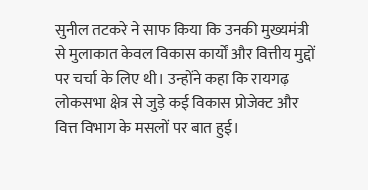सुनील तटकरे ने साफ किया कि उनकी मुख्यमंत्री से मुलाकात केवल विकास कार्यों और वित्तीय मुद्दों पर चर्चा के लिए थी। उन्होंने कहा कि रायगढ़ लोकसभा क्षेत्र से जुड़े कई विकास प्रोजेक्ट और वित्त विभाग के मसलों पर बात हुई।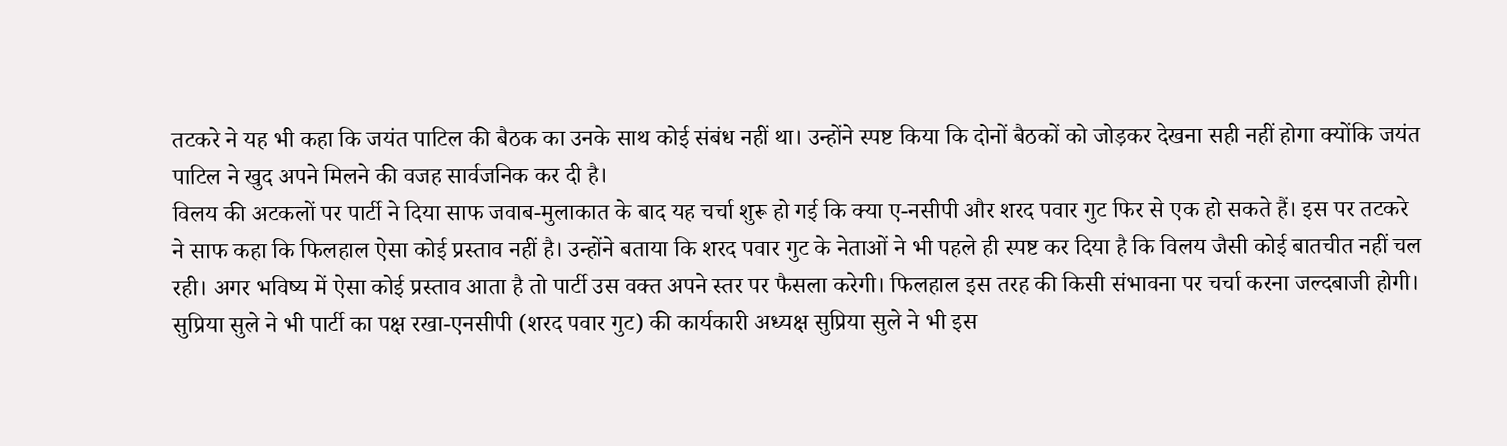तटकरे ने यह भी कहा कि जयंत पाटिल की बैठक का उनके साथ कोई संबंध नहीं था। उन्होंने स्पष्ट किया कि दोनों बैठकों को जोड़कर देखना सही नहीं होगा क्योंकि जयंत पाटिल ने खुद अपने मिलने की वजह सार्वजनिक कर दी है।
विलय की अटकलों पर पार्टी ने दिया साफ जवाब-मुलाकात के बाद यह चर्चा शुरू हो गई कि क्या ए-नसीपी और शरद पवार गुट फिर से एक हो सकते हैं। इस पर तटकरे ने साफ कहा कि फिलहाल ऐसा कोई प्रस्ताव नहीं है। उन्होंने बताया कि शरद पवार गुट के नेताओं ने भी पहले ही स्पष्ट कर दिया है कि विलय जैसी कोई बातचीत नहीं चल रही। अगर भविष्य में ऐसा कोई प्रस्ताव आता है तो पार्टी उस वक्त अपने स्तर पर फैसला करेगी। फिलहाल इस तरह की किसी संभावना पर चर्चा करना जल्दबाजी होगी।
सुप्रिया सुले ने भी पार्टी का पक्ष रखा-एनसीपी (शरद पवार गुट) की कार्यकारी अध्यक्ष सुप्रिया सुले ने भी इस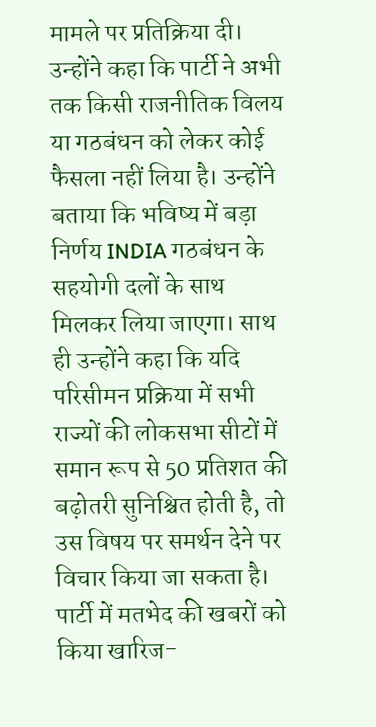मामले पर प्रतिक्रिया दी। उन्होंने कहा कि पार्टी ने अभी तक किसी राजनीतिक विलय या गठबंधन को लेकर कोई फैसला नहीं लिया है। उन्होंने बताया कि भविष्य में बड़ा निर्णय INDIA गठबंधन के सहयोगी दलों के साथ मिलकर लिया जाएगा। साथ ही उन्होंने कहा कि यदि परिसीमन प्रक्रिया में सभी राज्यों की लोकसभा सीटों में समान रूप से 50 प्रतिशत की बढ़ोतरी सुनिश्चित होती है, तो उस विषय पर समर्थन देने पर विचार किया जा सकता है।
पार्टी में मतभेद की खबरों को किया खारिज-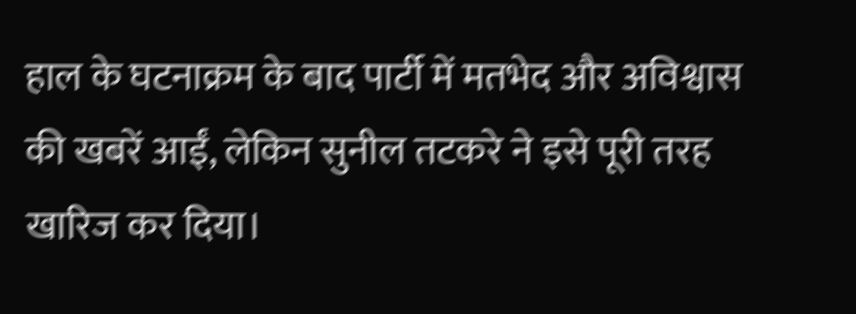हाल के घटनाक्रम के बाद पार्टी में मतभेद और अविश्वास की खबरें आईं, लेकिन सुनील तटकरे ने इसे पूरी तरह खारिज कर दिया।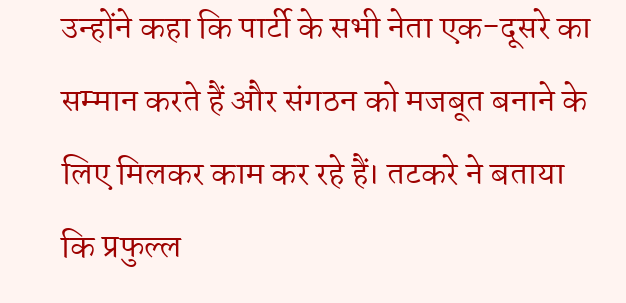उन्होंने कहा कि पार्टी के सभी नेता एक-दूसरे का सम्मान करते हैं और संगठन को मजबूत बनाने के लिए मिलकर काम कर रहे हैं। तटकरे ने बताया कि प्रफुल्ल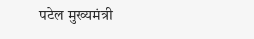पटेल मुख्यमंत्री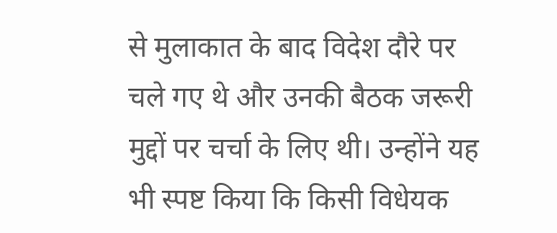से मुलाकात के बाद विदेश दौरे पर चले गए थे और उनकी बैठक जरूरी मुद्दों पर चर्चा के लिए थी। उन्होंने यह भी स्पष्ट किया कि किसी विधेयक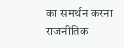का समर्थन करना राजनीतिक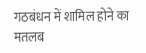गठबंधन में शामिल होने का मतलब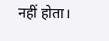नहीं होता।